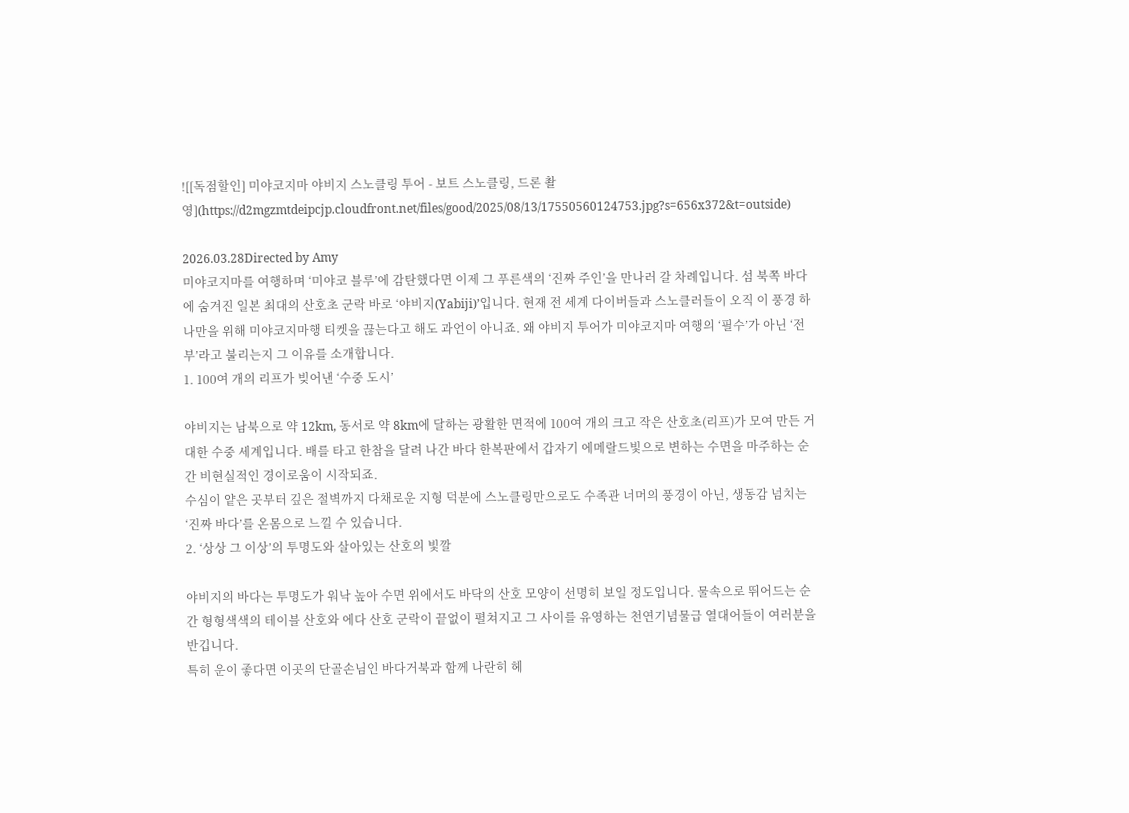![[독점할인] 미야코지마 야비지 스노클링 투어 - 보트 스노클링, 드론 촬영](https://d2mgzmtdeipcjp.cloudfront.net/files/good/2025/08/13/17550560124753.jpg?s=656x372&t=outside)

2026.03.28Directed by Amy
미야코지마를 여행하며 ‘미야코 블루’에 감탄했다면 이제 그 푸른색의 ‘진짜 주인’을 만나러 갈 차례입니다. 섬 북쪽 바다에 숨겨진 일본 최대의 산호초 군락 바로 ‘야비지(Yabiji)’입니다. 현재 전 세계 다이버들과 스노클러들이 오직 이 풍경 하나만을 위해 미야코지마행 티켓을 끊는다고 해도 과언이 아니죠. 왜 야비지 투어가 미야코지마 여행의 ‘필수’가 아닌 ‘전부’라고 불리는지 그 이유를 소개합니다.
1. 100여 개의 리프가 빚어낸 ‘수중 도시’

야비지는 남북으로 약 12km, 동서로 약 8km에 달하는 광활한 면적에 100여 개의 크고 작은 산호초(리프)가 모여 만든 거대한 수중 세계입니다. 배를 타고 한참을 달려 나간 바다 한복판에서 갑자기 에메랄드빛으로 변하는 수면을 마주하는 순간 비현실적인 경이로움이 시작되죠.
수심이 얕은 곳부터 깊은 절벽까지 다채로운 지형 덕분에 스노클링만으로도 수족관 너머의 풍경이 아닌, 생동감 넘치는 ‘진짜 바다’를 온몸으로 느낄 수 있습니다.
2. ‘상상 그 이상’의 투명도와 살아있는 산호의 빛깔

야비지의 바다는 투명도가 워낙 높아 수면 위에서도 바닥의 산호 모양이 선명히 보일 정도입니다. 물속으로 뛰어드는 순간 형형색색의 테이블 산호와 에다 산호 군락이 끝없이 펼쳐지고 그 사이를 유영하는 천연기념물급 열대어들이 여러분을 반깁니다.
특히 운이 좋다면 이곳의 단골손님인 바다거북과 함께 나란히 헤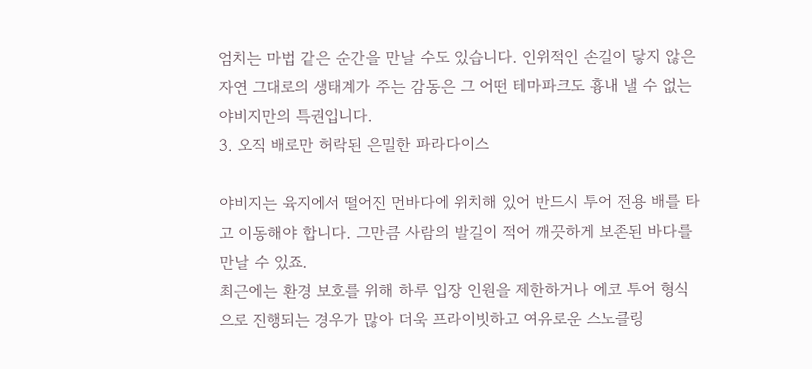엄치는 마법 같은 순간을 만날 수도 있습니다. 인위적인 손길이 닿지 않은 자연 그대로의 생태계가 주는 감동은 그 어떤 테마파크도 흉내 낼 수 없는 야비지만의 특권입니다.
3. 오직 배로만 허락된 은밀한 파라다이스

야비지는 육지에서 떨어진 먼바다에 위치해 있어 반드시 투어 전용 배를 타고 이동해야 합니다. 그만큼 사람의 발길이 적어 깨끗하게 보존된 바다를 만날 수 있죠.
최근에는 환경 보호를 위해 하루 입장 인원을 제한하거나 에코 투어 형식으로 진행되는 경우가 많아 더욱 프라이빗하고 여유로운 스노클링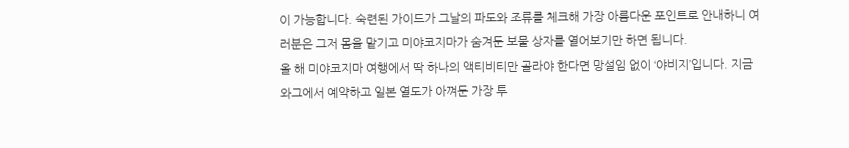이 가능합니다. 숙련된 가이드가 그날의 파도와 조류를 체크해 가장 아름다운 포인트로 안내하니 여러분은 그저 몸을 맡기고 미야코지마가 숨겨둔 보물 상자를 열어보기만 하면 됩니다.
올 해 미야코지마 여행에서 딱 하나의 액티비티만 골라야 한다면 망설임 없이 ‘야비지’입니다. 지금 와그에서 예약하고 일본 열도가 아껴둔 가장 투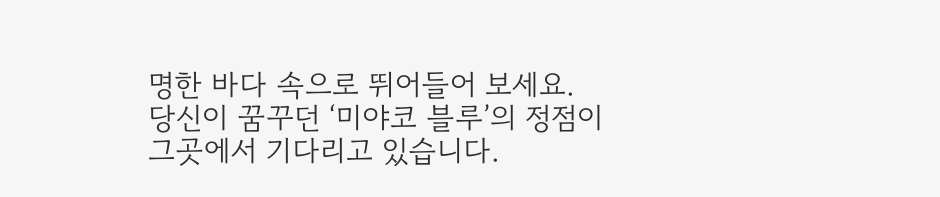명한 바다 속으로 뛰어들어 보세요. 당신이 꿈꾸던 ‘미야코 블루’의 정점이 그곳에서 기다리고 있습니다.